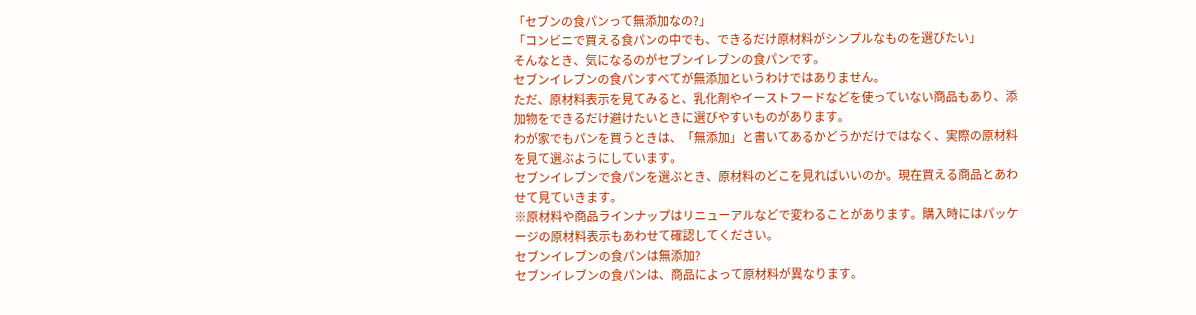「セブンの食パンって無添加なの?」
「コンビニで買える食パンの中でも、できるだけ原材料がシンプルなものを選びたい」
そんなとき、気になるのがセブンイレブンの食パンです。
セブンイレブンの食パンすべてが無添加というわけではありません。
ただ、原材料表示を見てみると、乳化剤やイーストフードなどを使っていない商品もあり、添加物をできるだけ避けたいときに選びやすいものがあります。
わが家でもパンを買うときは、「無添加」と書いてあるかどうかだけではなく、実際の原材料を見て選ぶようにしています。
セブンイレブンで食パンを選ぶとき、原材料のどこを見ればいいのか。現在買える商品とあわせて見ていきます。
※原材料や商品ラインナップはリニューアルなどで変わることがあります。購入時にはパッケージの原材料表示もあわせて確認してください。
セブンイレブンの食パンは無添加?
セブンイレブンの食パンは、商品によって原材料が異なります。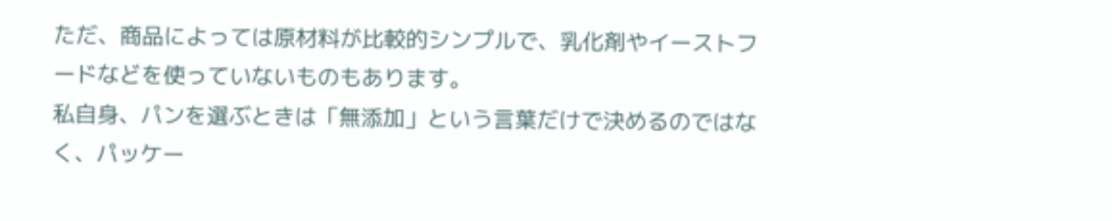ただ、商品によっては原材料が比較的シンプルで、乳化剤やイーストフードなどを使っていないものもあります。
私自身、パンを選ぶときは「無添加」という言葉だけで決めるのではなく、パッケー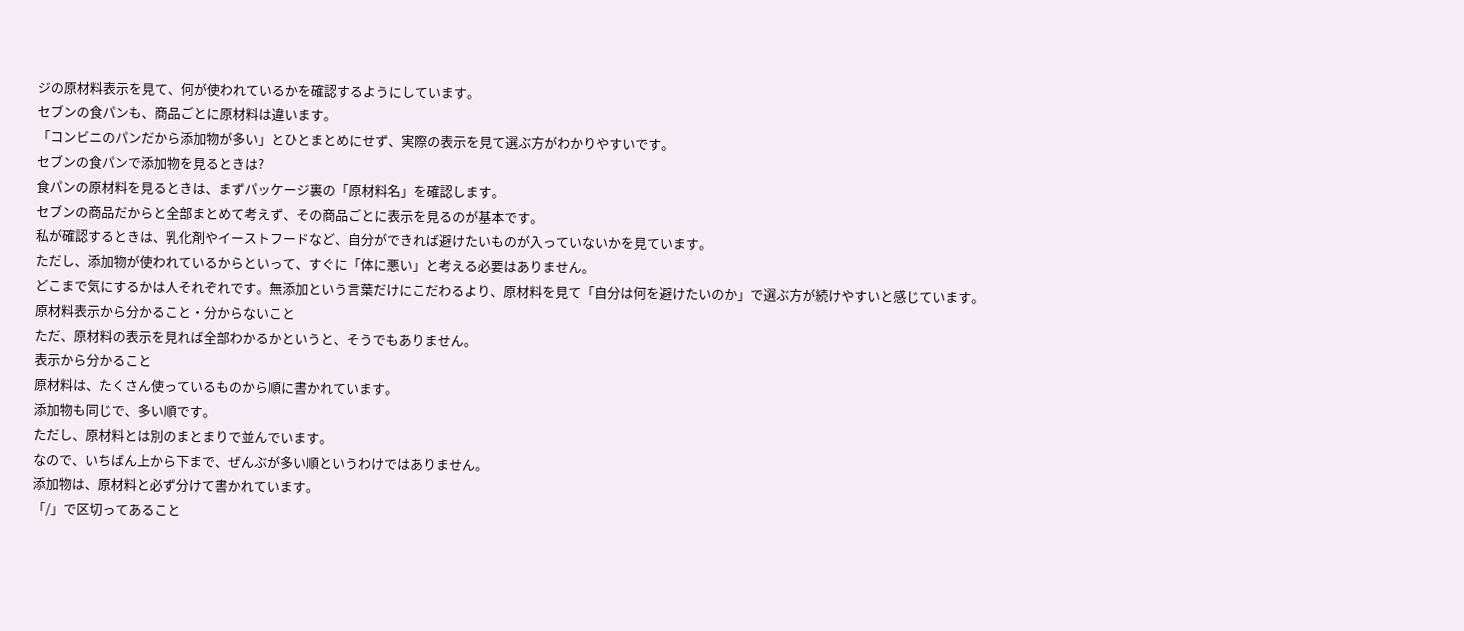ジの原材料表示を見て、何が使われているかを確認するようにしています。
セブンの食パンも、商品ごとに原材料は違います。
「コンビニのパンだから添加物が多い」とひとまとめにせず、実際の表示を見て選ぶ方がわかりやすいです。
セブンの食パンで添加物を見るときは?
食パンの原材料を見るときは、まずパッケージ裏の「原材料名」を確認します。
セブンの商品だからと全部まとめて考えず、その商品ごとに表示を見るのが基本です。
私が確認するときは、乳化剤やイーストフードなど、自分ができれば避けたいものが入っていないかを見ています。
ただし、添加物が使われているからといって、すぐに「体に悪い」と考える必要はありません。
どこまで気にするかは人それぞれです。無添加という言葉だけにこだわるより、原材料を見て「自分は何を避けたいのか」で選ぶ方が続けやすいと感じています。
原材料表示から分かること・分からないこと
ただ、原材料の表示を見れば全部わかるかというと、そうでもありません。
表示から分かること
原材料は、たくさん使っているものから順に書かれています。
添加物も同じで、多い順です。
ただし、原材料とは別のまとまりで並んでいます。
なので、いちばん上から下まで、ぜんぶが多い順というわけではありません。
添加物は、原材料と必ず分けて書かれています。
「/」で区切ってあること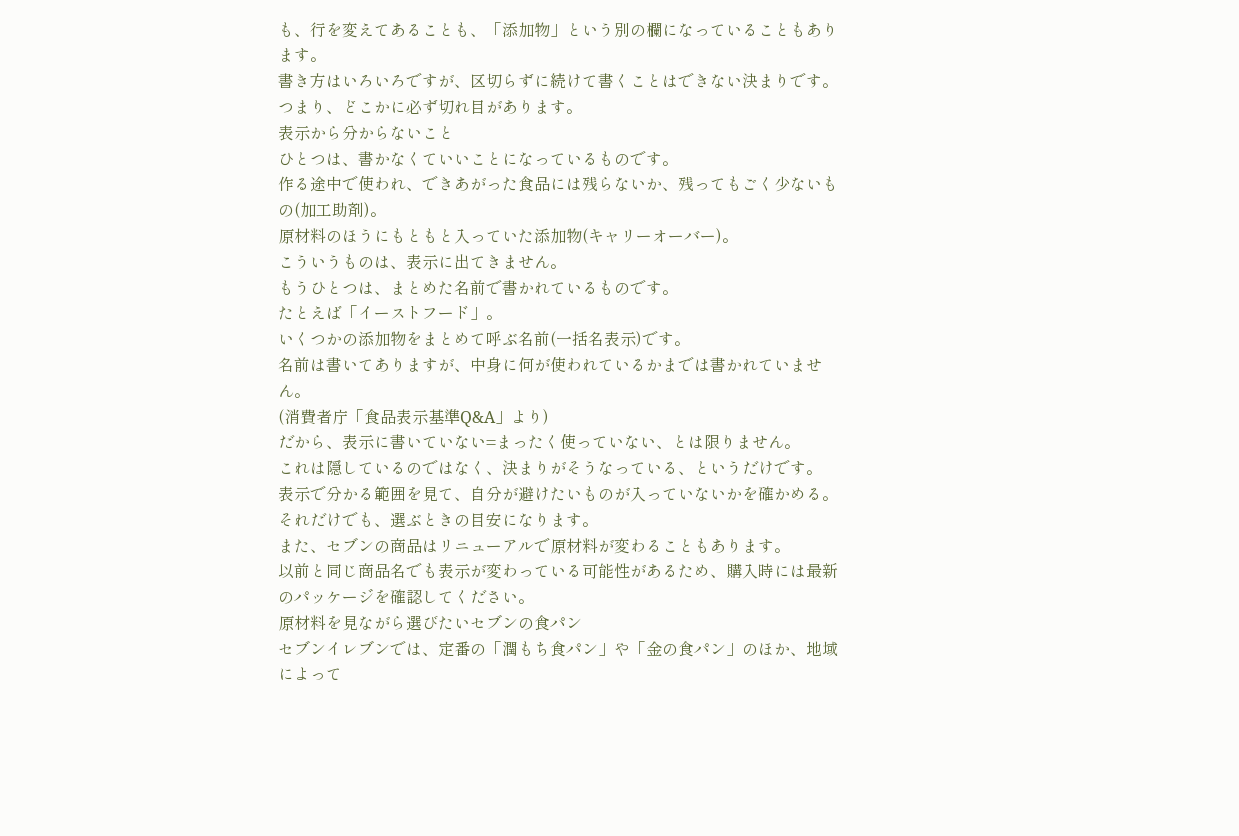も、行を変えてあることも、「添加物」という別の欄になっていることもあります。
書き方はいろいろですが、区切らずに続けて書くことはできない決まりです。
つまり、どこかに必ず切れ目があります。
表示から分からないこと
ひとつは、書かなくていいことになっているものです。
作る途中で使われ、できあがった食品には残らないか、残ってもごく少ないもの(加工助剤)。
原材料のほうにもともと入っていた添加物(キャリーオーバー)。
こういうものは、表示に出てきません。
もうひとつは、まとめた名前で書かれているものです。
たとえば「イーストフード」。
いくつかの添加物をまとめて呼ぶ名前(一括名表示)です。
名前は書いてありますが、中身に何が使われているかまでは書かれていません。
(消費者庁「食品表示基準Q&A」より)
だから、表示に書いていない=まったく使っていない、とは限りません。
これは隠しているのではなく、決まりがそうなっている、というだけです。
表示で分かる範囲を見て、自分が避けたいものが入っていないかを確かめる。
それだけでも、選ぶときの目安になります。
また、セブンの商品はリニューアルで原材料が変わることもあります。
以前と同じ商品名でも表示が変わっている可能性があるため、購入時には最新のパッケージを確認してください。
原材料を見ながら選びたいセブンの食パン
セブンイレブンでは、定番の「潤もち食パン」や「金の食パン」のほか、地域によって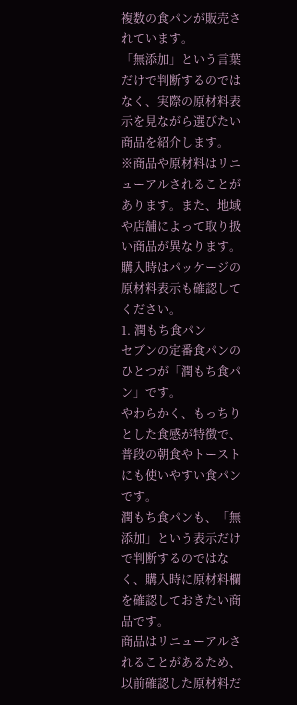複数の食パンが販売されています。
「無添加」という言葉だけで判断するのではなく、実際の原材料表示を見ながら選びたい商品を紹介します。
※商品や原材料はリニューアルされることがあります。また、地域や店舗によって取り扱い商品が異なります。購入時はパッケージの原材料表示も確認してください。
1. 潤もち食パン
セブンの定番食パンのひとつが「潤もち食パン」です。
やわらかく、もっちりとした食感が特徴で、普段の朝食やトーストにも使いやすい食パンです。
潤もち食パンも、「無添加」という表示だけで判断するのではなく、購入時に原材料欄を確認しておきたい商品です。
商品はリニューアルされることがあるため、以前確認した原材料だ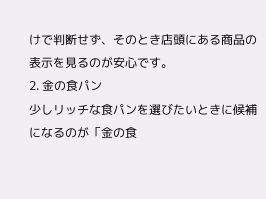けで判断せず、そのとき店頭にある商品の表示を見るのが安心です。
2. 金の食パン
少しリッチな食パンを選びたいときに候補になるのが「金の食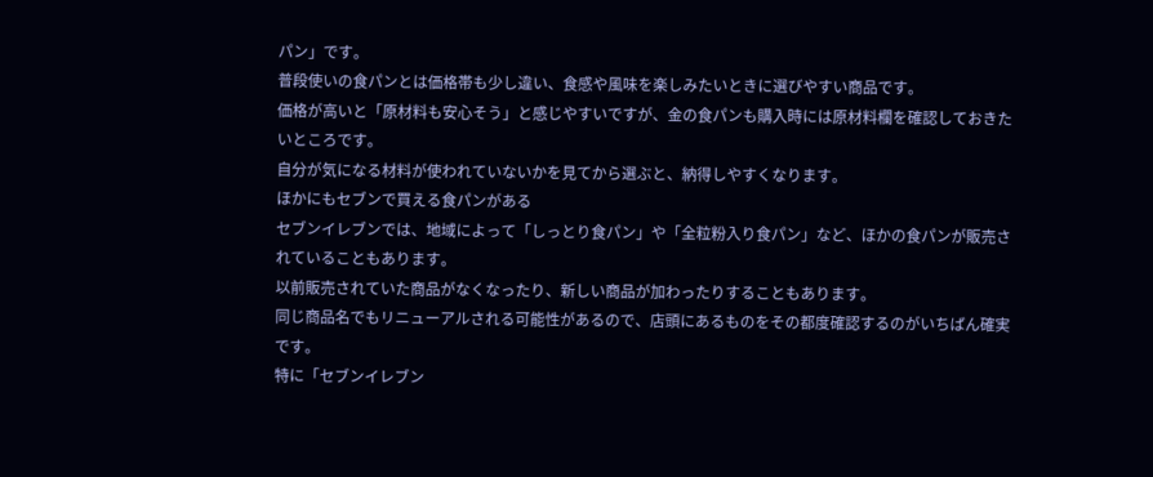パン」です。
普段使いの食パンとは価格帯も少し違い、食感や風味を楽しみたいときに選びやすい商品です。
価格が高いと「原材料も安心そう」と感じやすいですが、金の食パンも購入時には原材料欄を確認しておきたいところです。
自分が気になる材料が使われていないかを見てから選ぶと、納得しやすくなります。
ほかにもセブンで買える食パンがある
セブンイレブンでは、地域によって「しっとり食パン」や「全粒粉入り食パン」など、ほかの食パンが販売されていることもあります。
以前販売されていた商品がなくなったり、新しい商品が加わったりすることもあります。
同じ商品名でもリニューアルされる可能性があるので、店頭にあるものをその都度確認するのがいちばん確実です。
特に「セブンイレブン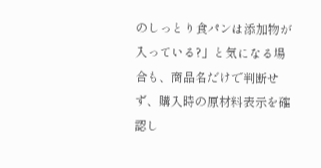のしっとり食パンは添加物が入っている?」と気になる場合も、商品名だけで判断せず、購入時の原材料表示を確認し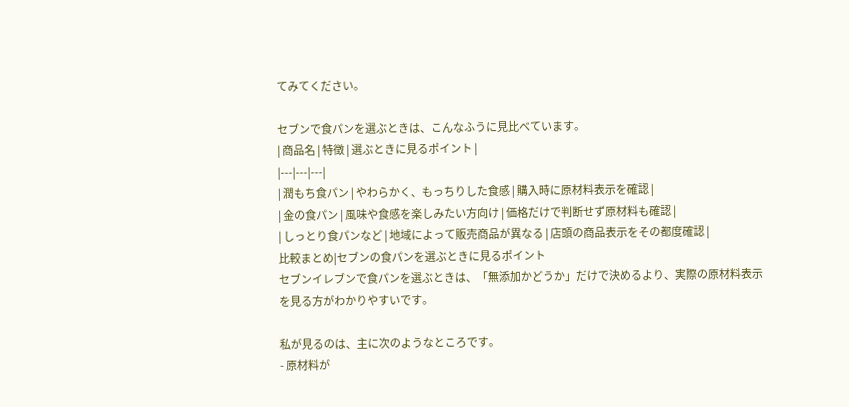てみてください。

セブンで食パンを選ぶときは、こんなふうに見比べています。
| 商品名 | 特徴 | 選ぶときに見るポイント |
|---|---|---|
| 潤もち食パン | やわらかく、もっちりした食感 | 購入時に原材料表示を確認 |
| 金の食パン | 風味や食感を楽しみたい方向け | 価格だけで判断せず原材料も確認 |
| しっとり食パンなど | 地域によって販売商品が異なる | 店頭の商品表示をその都度確認 |
比較まとめ|セブンの食パンを選ぶときに見るポイント
セブンイレブンで食パンを選ぶときは、「無添加かどうか」だけで決めるより、実際の原材料表示を見る方がわかりやすいです。

私が見るのは、主に次のようなところです。
- 原材料が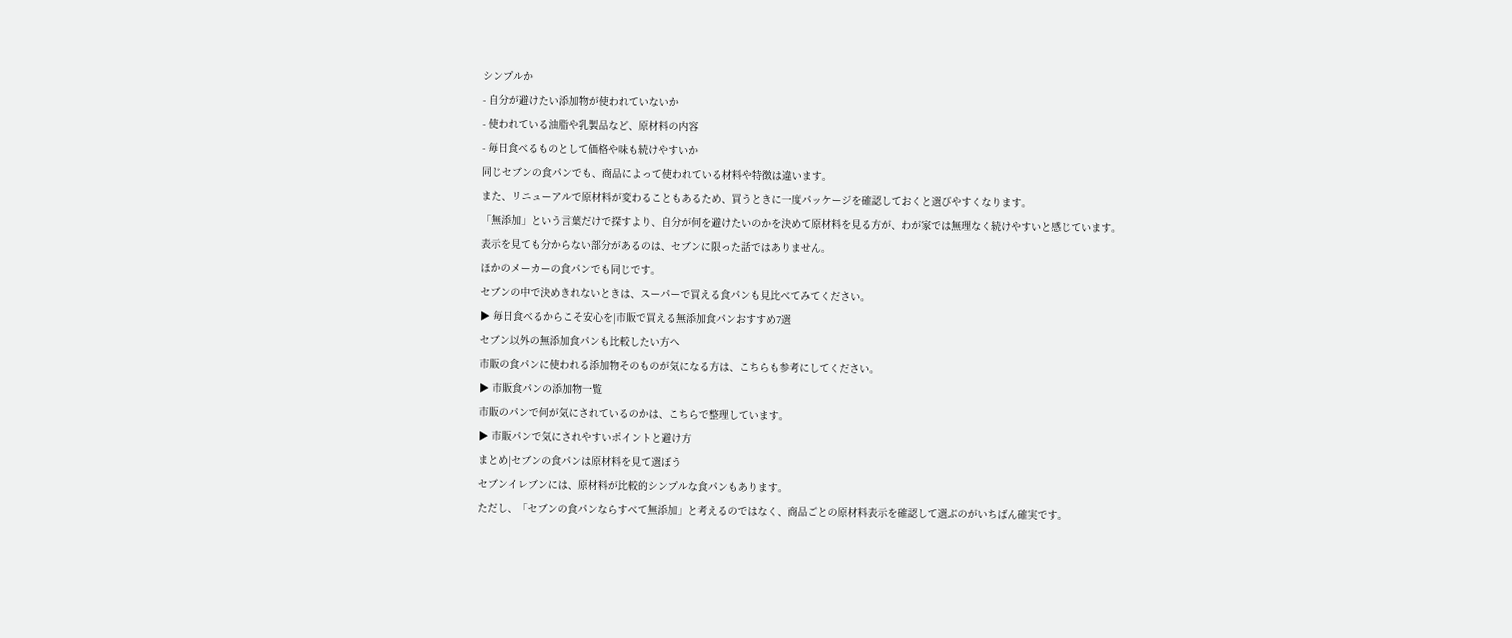シンプルか
- 自分が避けたい添加物が使われていないか
- 使われている油脂や乳製品など、原材料の内容
- 毎日食べるものとして価格や味も続けやすいか
同じセブンの食パンでも、商品によって使われている材料や特徴は違います。
また、リニューアルで原材料が変わることもあるため、買うときに一度パッケージを確認しておくと選びやすくなります。
「無添加」という言葉だけで探すより、自分が何を避けたいのかを決めて原材料を見る方が、わが家では無理なく続けやすいと感じています。
表示を見ても分からない部分があるのは、セブンに限った話ではありません。
ほかのメーカーの食パンでも同じです。
セブンの中で決めきれないときは、スーパーで買える食パンも見比べてみてください。
▶ 毎日食べるからこそ安心を|市販で買える無添加食パンおすすめ7選
セブン以外の無添加食パンも比較したい方へ
市販の食パンに使われる添加物そのものが気になる方は、こちらも参考にしてください。
▶ 市販食パンの添加物一覧
市販のパンで何が気にされているのかは、こちらで整理しています。
▶ 市販パンで気にされやすいポイントと避け方
まとめ|セブンの食パンは原材料を見て選ぼう
セブンイレブンには、原材料が比較的シンプルな食パンもあります。
ただし、「セブンの食パンならすべて無添加」と考えるのではなく、商品ごとの原材料表示を確認して選ぶのがいちばん確実です。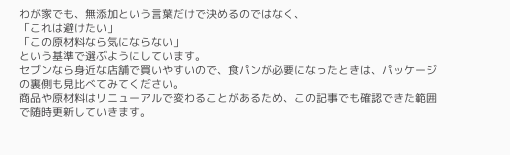わが家でも、無添加という言葉だけで決めるのではなく、
「これは避けたい」
「この原材料なら気にならない」
という基準で選ぶようにしています。
セブンなら身近な店舗で買いやすいので、食パンが必要になったときは、パッケージの裏側も見比べてみてください。
商品や原材料はリニューアルで変わることがあるため、この記事でも確認できた範囲で随時更新していきます。